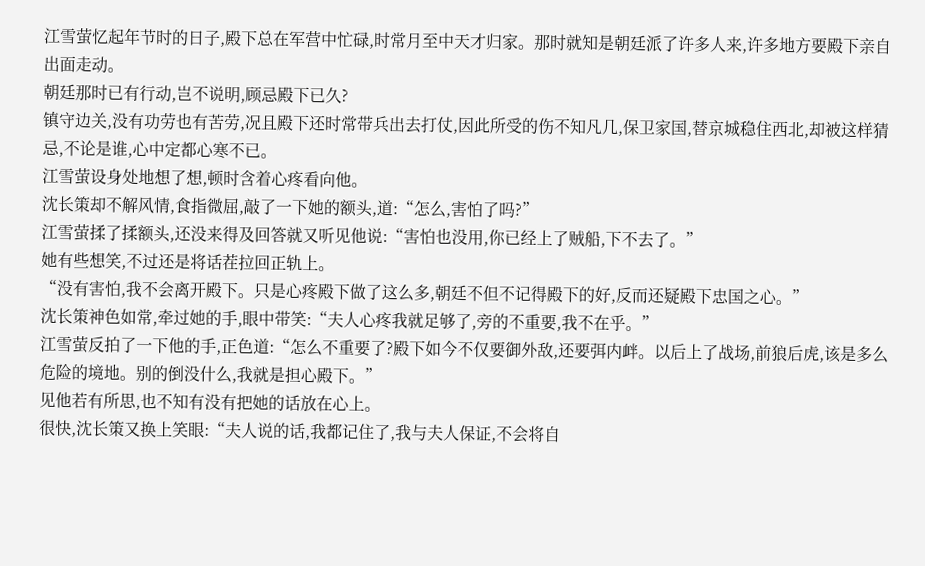江雪萤忆起年节时的日子,殿下总在军营中忙碌,时常月至中天才归家。那时就知是朝廷派了许多人来,许多地方要殿下亲自出面走动。
朝廷那时已有行动,岂不说明,顾忌殿下已久?
镇守边关,没有功劳也有苦劳,况且殿下还时常带兵出去打仗,因此所受的伤不知凡几,保卫家国,替京城稳住西北,却被这样猜忌,不论是谁,心中定都心寒不已。
江雪萤设身处地想了想,顿时含着心疼看向他。
沈长策却不解风情,食指微屈,敲了一下她的额头,道:“怎么,害怕了吗?”
江雪萤揉了揉额头,还没来得及回答就又听见他说:“害怕也没用,你已经上了贼船,下不去了。”
她有些想笑,不过还是将话茬拉回正轨上。
“没有害怕,我不会离开殿下。只是心疼殿下做了这么多,朝廷不但不记得殿下的好,反而还疑殿下忠国之心。”
沈长策神色如常,牵过她的手,眼中带笑:“夫人心疼我就足够了,旁的不重要,我不在乎。”
江雪萤反拍了一下他的手,正色道:“怎么不重要了?殿下如今不仅要御外敌,还要弭内衅。以后上了战场,前狼后虎,该是多么危险的境地。别的倒没什么,我就是担心殿下。”
见他若有所思,也不知有没有把她的话放在心上。
很快,沈长策又换上笑眼:“夫人说的话,我都记住了,我与夫人保证,不会将自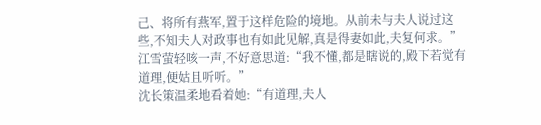己、将所有燕军,置于这样危险的境地。从前未与夫人说过这些,不知夫人对政事也有如此见解,真是得妻如此,夫复何求。”
江雪萤轻咳一声,不好意思道:“我不懂,都是瞎说的,殿下若觉有道理,便姑且听听。”
沈长策温柔地看着她:“有道理,夫人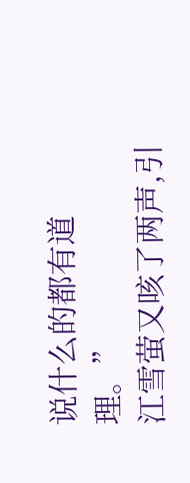说什么的都有道理。”
江雪萤又咳了两声,引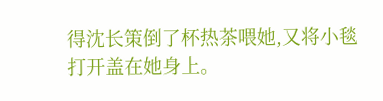得沈长策倒了杯热茶喂她,又将小毯打开盖在她身上。